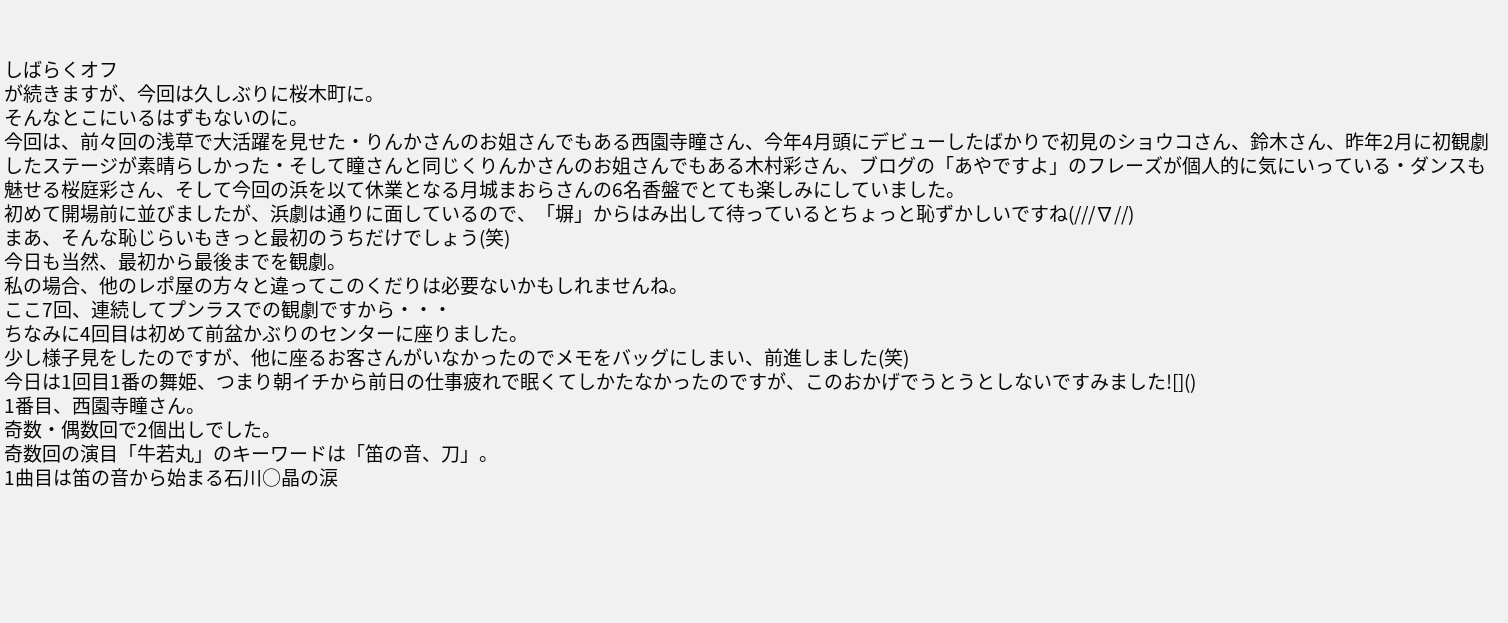しばらくオフ
が続きますが、今回は久しぶりに桜木町に。
そんなとこにいるはずもないのに。
今回は、前々回の浅草で大活躍を見せた・りんかさんのお姐さんでもある西園寺瞳さん、今年4月頭にデビューしたばかりで初見のショウコさん、鈴木さん、昨年2月に初観劇したステージが素晴らしかった・そして瞳さんと同じくりんかさんのお姐さんでもある木村彩さん、ブログの「あやですよ」のフレーズが個人的に気にいっている・ダンスも魅せる桜庭彩さん、そして今回の浜を以て休業となる月城まおらさんの6名香盤でとても楽しみにしていました。
初めて開場前に並びましたが、浜劇は通りに面しているので、「塀」からはみ出して待っているとちょっと恥ずかしいですね(///∇//)
まあ、そんな恥じらいもきっと最初のうちだけでしょう(笑)
今日も当然、最初から最後までを観劇。
私の場合、他のレポ屋の方々と違ってこのくだりは必要ないかもしれませんね。
ここ7回、連続してプンラスでの観劇ですから・・・
ちなみに4回目は初めて前盆かぶりのセンターに座りました。
少し様子見をしたのですが、他に座るお客さんがいなかったのでメモをバッグにしまい、前進しました(笑)
今日は1回目1番の舞姫、つまり朝イチから前日の仕事疲れで眠くてしかたなかったのですが、このおかげでうとうとしないですみました![]()
1番目、西園寺瞳さん。
奇数・偶数回で2個出しでした。
奇数回の演目「牛若丸」のキーワードは「笛の音、刀」。
1曲目は笛の音から始まる石川○晶の涙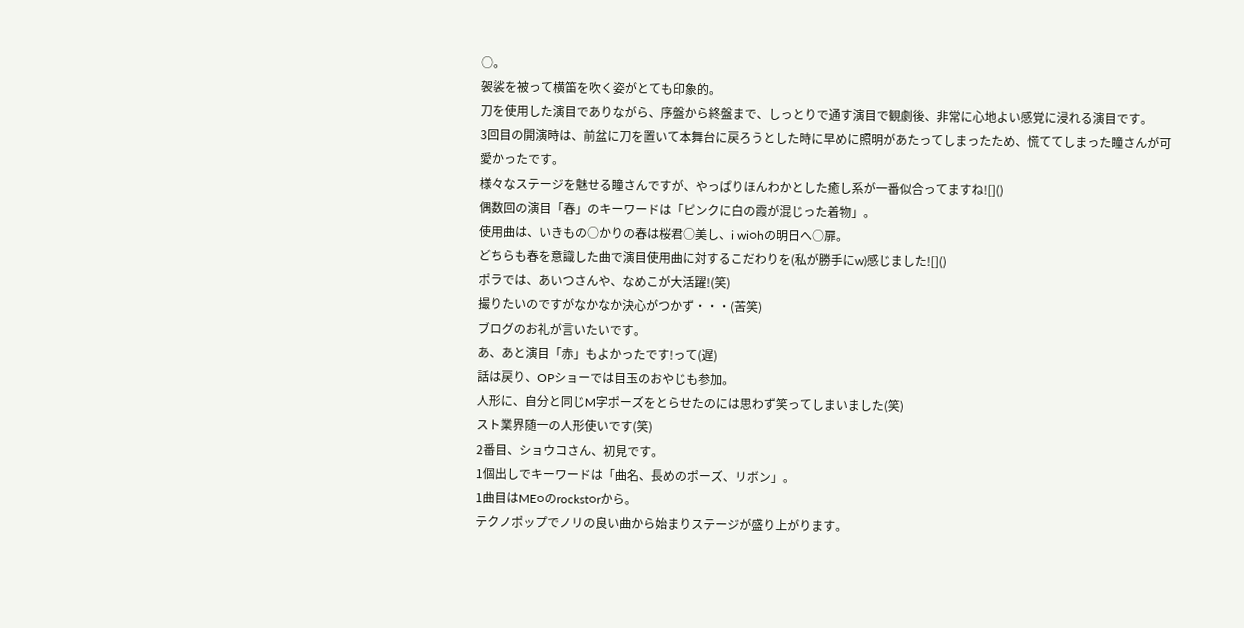○。
袈裟を被って横笛を吹く姿がとても印象的。
刀を使用した演目でありながら、序盤から終盤まで、しっとりで通す演目で観劇後、非常に心地よい感覚に浸れる演目です。
3回目の開演時は、前盆に刀を置いて本舞台に戻ろうとした時に早めに照明があたってしまったため、慌ててしまった瞳さんが可愛かったです。
様々なステージを魅せる瞳さんですが、やっぱりほんわかとした癒し系が一番似合ってますね![]()
偶数回の演目「春」のキーワードは「ピンクに白の霞が混じった着物」。
使用曲は、いきもの○かりの春は桜君○美し、i wi○hの明日へ○扉。
どちらも春を意識した曲で演目使用曲に対するこだわりを(私が勝手にw)感じました![]()
ポラでは、あいつさんや、なめこが大活躍!(笑)
撮りたいのですがなかなか決心がつかず・・・(苦笑)
ブログのお礼が言いたいです。
あ、あと演目「赤」もよかったです!って(遅)
話は戻り、OPショーでは目玉のおやじも参加。
人形に、自分と同じM字ポーズをとらせたのには思わず笑ってしまいました(笑)
スト業界随一の人形使いです(笑)
2番目、ショウコさん、初見です。
1個出しでキーワードは「曲名、長めのポーズ、リボン」。
1曲目はME○のrockst○rから。
テクノポップでノリの良い曲から始まりステージが盛り上がります。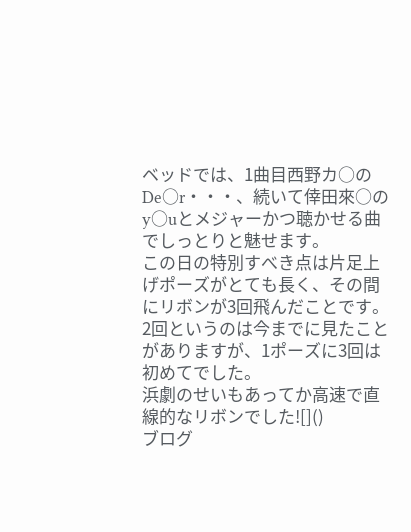ベッドでは、1曲目西野カ○のDe○r・・・、続いて倖田來○のy○uとメジャーかつ聴かせる曲でしっとりと魅せます。
この日の特別すべき点は片足上げポーズがとても長く、その間にリボンが3回飛んだことです。
2回というのは今までに見たことがありますが、1ポーズに3回は初めてでした。
浜劇のせいもあってか高速で直線的なリボンでした![]()
ブログ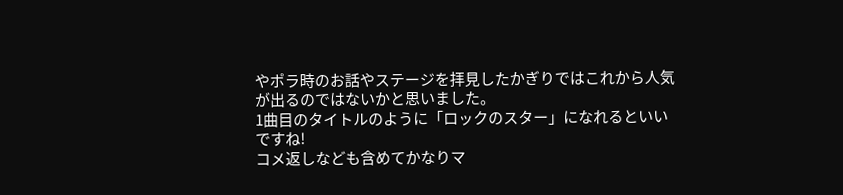やポラ時のお話やステージを拝見したかぎりではこれから人気が出るのではないかと思いました。
1曲目のタイトルのように「ロックのスター」になれるといいですね!
コメ返しなども含めてかなりマ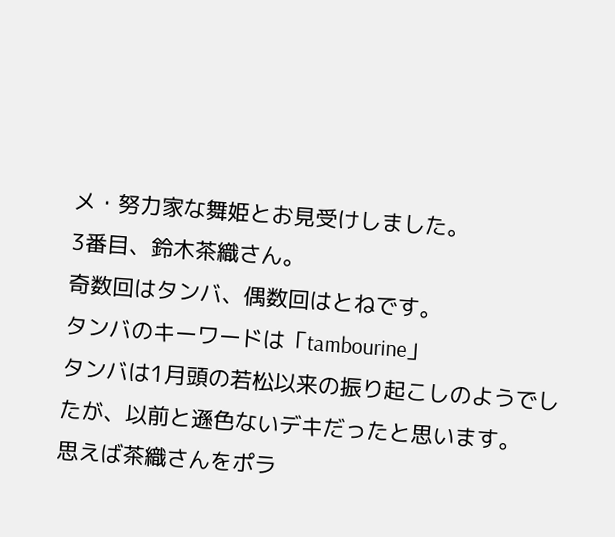メ・努力家な舞姫とお見受けしました。
3番目、鈴木茶織さん。
奇数回はタンバ、偶数回はとねです。
タンバのキーワードは「tambourine」
タンバは1月頭の若松以来の振り起こしのようでしたが、以前と遜色ないデキだったと思います。
思えば茶織さんをポラ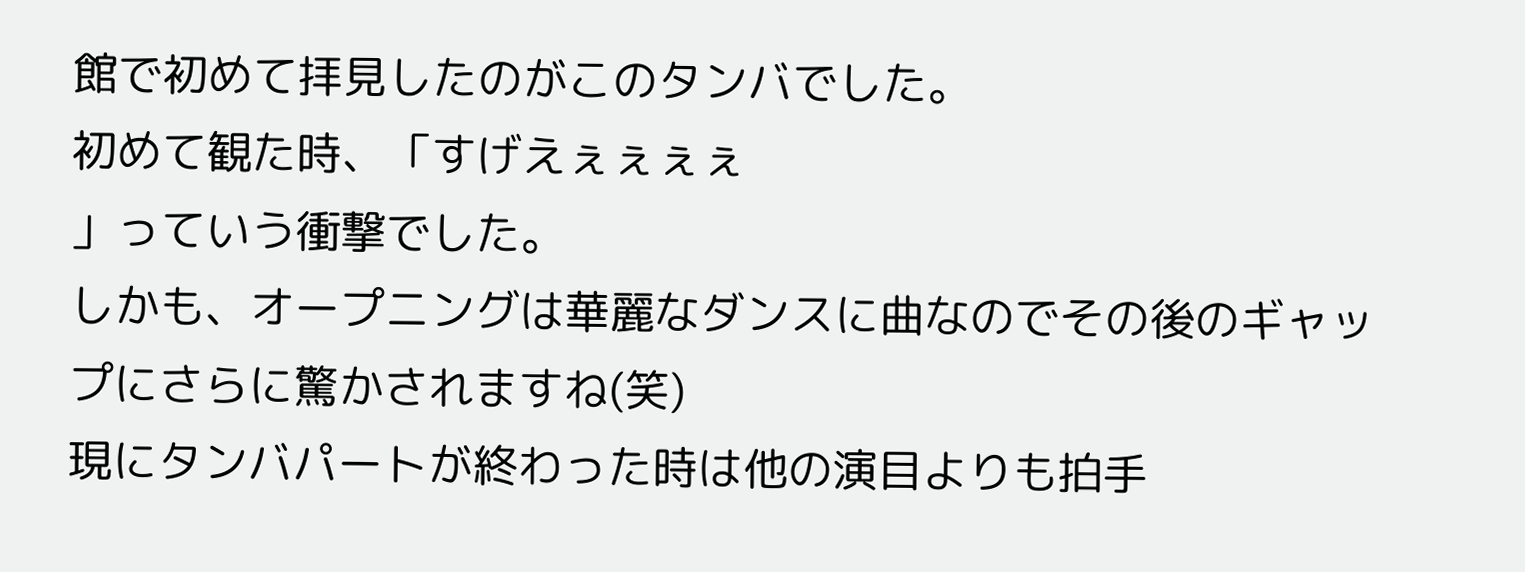館で初めて拝見したのがこのタンバでした。
初めて観た時、「すげえぇぇぇぇ
」っていう衝撃でした。
しかも、オープニングは華麗なダンスに曲なのでその後のギャップにさらに驚かされますね(笑)
現にタンバパートが終わった時は他の演目よりも拍手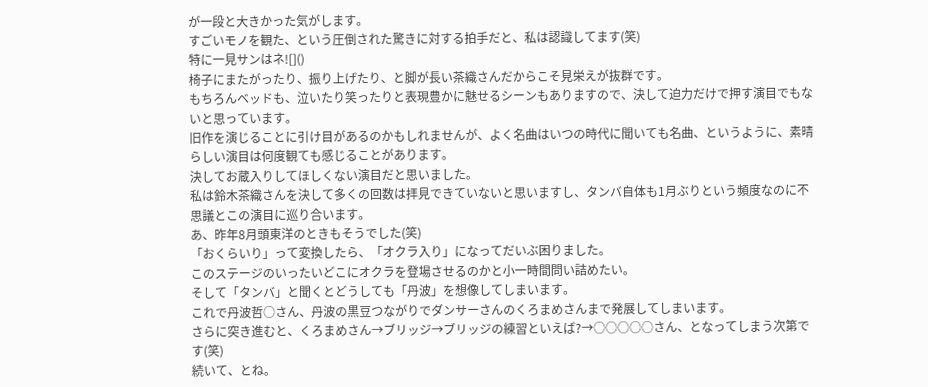が一段と大きかった気がします。
すごいモノを観た、という圧倒された驚きに対する拍手だと、私は認識してます(笑)
特に一見サンはネ![]()
椅子にまたがったり、振り上げたり、と脚が長い茶織さんだからこそ見栄えが抜群です。
もちろんベッドも、泣いたり笑ったりと表現豊かに魅せるシーンもありますので、決して迫力だけで押す演目でもないと思っています。
旧作を演じることに引け目があるのかもしれませんが、よく名曲はいつの時代に聞いても名曲、というように、素晴らしい演目は何度観ても感じることがあります。
決してお蔵入りしてほしくない演目だと思いました。
私は鈴木茶織さんを決して多くの回数は拝見できていないと思いますし、タンバ自体も1月ぶりという頻度なのに不思議とこの演目に巡り合います。
あ、昨年8月頭東洋のときもそうでした(笑)
「おくらいり」って変換したら、「オクラ入り」になってだいぶ困りました。
このステージのいったいどこにオクラを登場させるのかと小一時間問い詰めたい。
そして「タンバ」と聞くとどうしても「丹波」を想像してしまいます。
これで丹波哲○さん、丹波の黒豆つながりでダンサーさんのくろまめさんまで発展してしまいます。
さらに突き進むと、くろまめさん→ブリッジ→ブリッジの練習といえば?→○○○○○さん、となってしまう次第です(笑)
続いて、とね。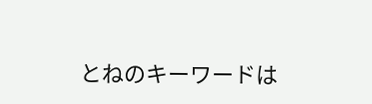とねのキーワードは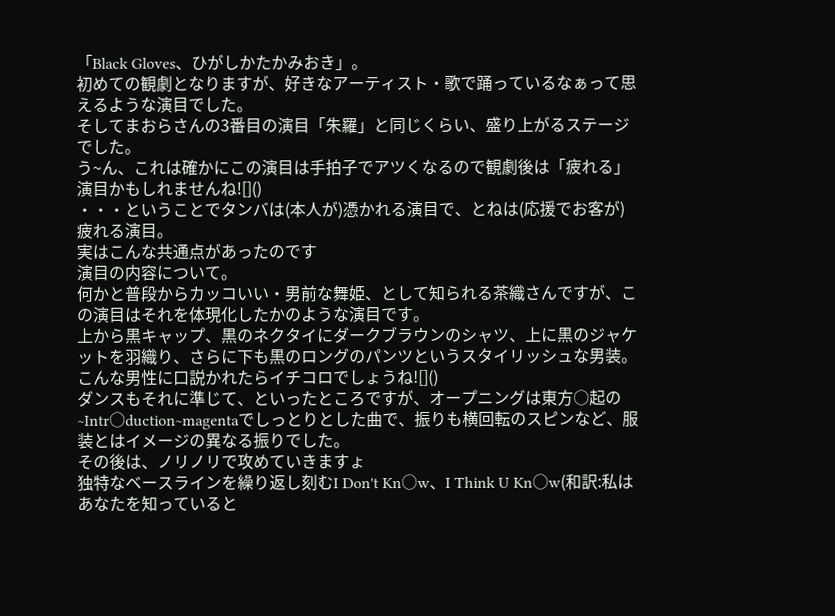「Black Gloves、ひがしかたかみおき」。
初めての観劇となりますが、好きなアーティスト・歌で踊っているなぁって思えるような演目でした。
そしてまおらさんの3番目の演目「朱羅」と同じくらい、盛り上がるステージでした。
う~ん、これは確かにこの演目は手拍子でアツくなるので観劇後は「疲れる」演目かもしれませんね![]()
・・・ということでタンバは(本人が)憑かれる演目で、とねは(応援でお客が)疲れる演目。
実はこんな共通点があったのです
演目の内容について。
何かと普段からカッコいい・男前な舞姫、として知られる茶織さんですが、この演目はそれを体現化したかのような演目です。
上から黒キャップ、黒のネクタイにダークブラウンのシャツ、上に黒のジャケットを羽織り、さらに下も黒のロングのパンツというスタイリッシュな男装。
こんな男性に口説かれたらイチコロでしょうね![]()
ダンスもそれに準じて、といったところですが、オープニングは東方○起の~Intr○duction~magentaでしっとりとした曲で、振りも横回転のスピンなど、服装とはイメージの異なる振りでした。
その後は、ノリノリで攻めていきますょ
独特なベースラインを繰り返し刻むI Don't Kn○w、I Think U Kn○w(和訳:私はあなたを知っていると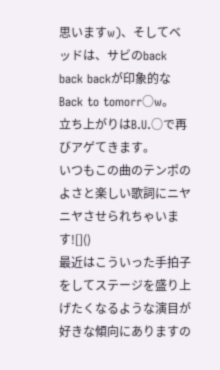思いますw)、そしてベッドは、サビのback back backが印象的なBack to tomorr○w。
立ち上がりはB.U.○で再びアゲてきます。
いつもこの曲のテンポのよさと楽しい歌詞にニヤニヤさせられちゃいます![]()
最近はこういった手拍子をしてステージを盛り上げたくなるような演目が好きな傾向にありますの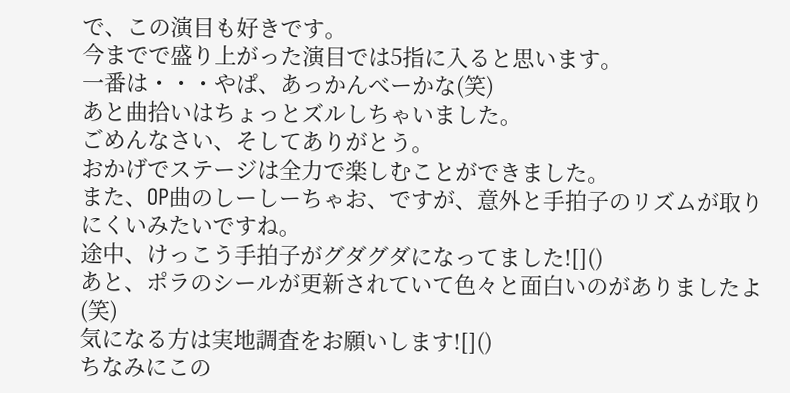で、この演目も好きです。
今までで盛り上がった演目では5指に入ると思います。
一番は・・・やぱ、あっかんべーかな(笑)
あと曲拾いはちょっとズルしちゃいました。
ごめんなさい、そしてありがとう。
おかげでステージは全力で楽しむことができました。
また、OP曲のしーしーちゃお、ですが、意外と手拍子のリズムが取りにくいみたいですね。
途中、けっこう手拍子がグダグダになってました![]()
あと、ポラのシールが更新されていて色々と面白いのがありましたよ(笑)
気になる方は実地調査をお願いします![]()
ちなみにこの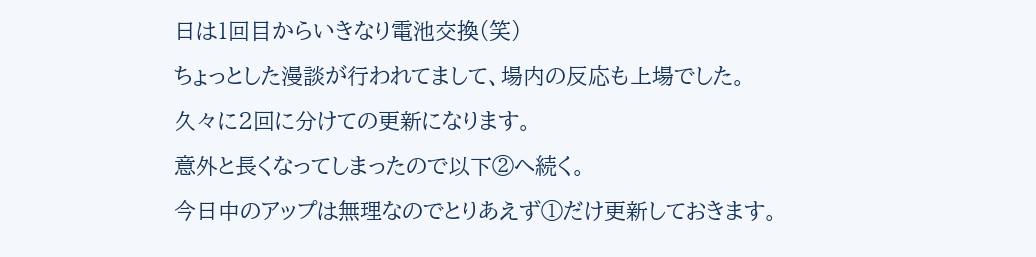日は1回目からいきなり電池交換(笑)
ちょっとした漫談が行われてまして、場内の反応も上場でした。
久々に2回に分けての更新になります。
意外と長くなってしまったので以下②へ続く。
今日中のアップは無理なのでとりあえず①だけ更新しておきます。